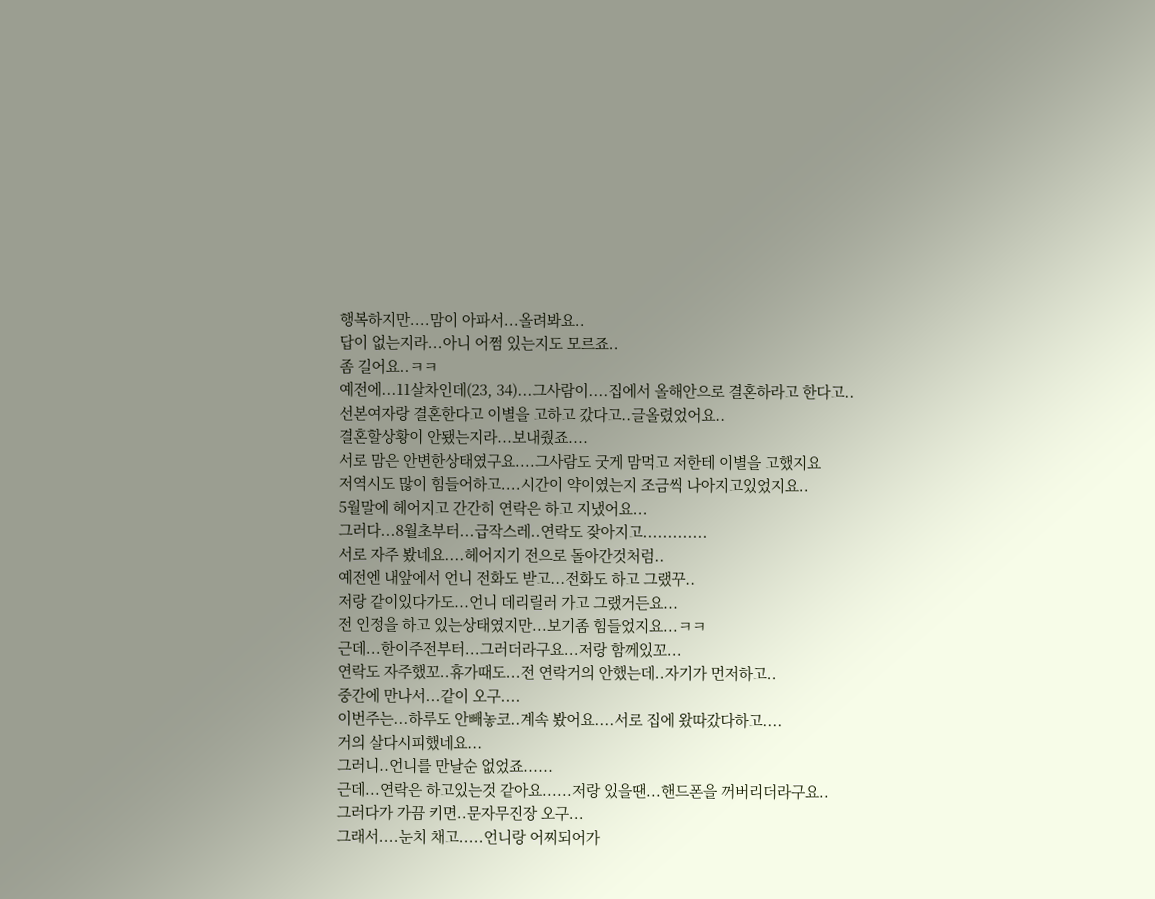행복하지만....맘이 아파서...올려봐요..
답이 없는지라...아니 어쩜 있는지도 모르죠..
좀 길어요..ㅋㅋ
예전에...11살차인데(23, 34)...그사람이....집에서 올해안으로 결혼하라고 한다고..
선본여자랑 결혼한다고 이별을 고하고 갔다고..글올렸었어요..
결혼할상황이 안됐는지라...보내줬죠....
서로 맘은 안변한상태였구요....그사람도 굿게 맘먹고 저한테 이별을 고했지요
저역시도 많이 힘들어하고....시간이 약이였는지 조금씩 나아지고있었지요..
5월말에 헤어지고 간간히 연락은 하고 지냈어요...
그러다...8월초부터...급작스레..연락도 잦아지고.............
서로 자주 봤네요....헤어지기 전으로 돌아간것처럼..
예전엔 내앞에서 언니 전화도 받고...전화도 하고 그랬꾸..
저랑 같이있다가도...언니 데리릴러 가고 그랬거든요...
전 인정을 하고 있는상태였지만...보기좀 힘들었지요...ㅋㅋ
근데...한이주전부터...그러더라구요...저랑 함께있꼬...
연락도 자주했꼬..휴가때도...전 연락거의 안했는데..자기가 먼저하고..
중간에 만나서...같이 오구....
이번주는...하루도 안빼놓코..계속 봤어요....서로 집에 왔따갔다하고....
거의 살다시피했네요...
그러니..언니를 만날순 없었죠......
근데...연락은 하고있는것 같아요......저랑 있을땐...핸드폰을 꺼버리더라구요..
그러다가 가끔 키면..문자무진장 오구...
그래서....눈치 채고.....언니랑 어찌되어가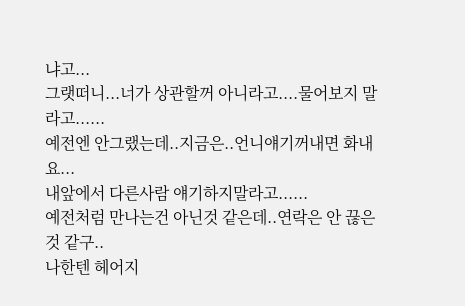냐고...
그랫떠니...너가 상관할꺼 아니라고....물어보지 말라고......
예전엔 안그랬는데..지금은..언니얘기꺼내면 화내요...
내앞에서 다른사람 얘기하지말라고......
예전처럼 만나는건 아닌것 같은데..연락은 안 끊은것 같구..
나한텐 헤어지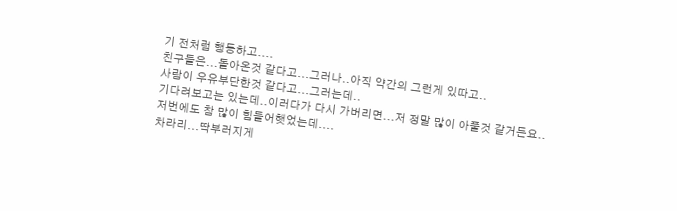기 전처럼 행동하고....
친구들은...돌아온것 같다고...그러나..아직 약간의 그런게 있따고..
사람이 우유부단한것 같다고...그러는데..
기다려보고는 있는데..이러다가 다시 가버리면...저 정말 많이 아풀것 같거든요..
저번에도 참 많이 힘들어햇었는데....
차라리...딱부러지게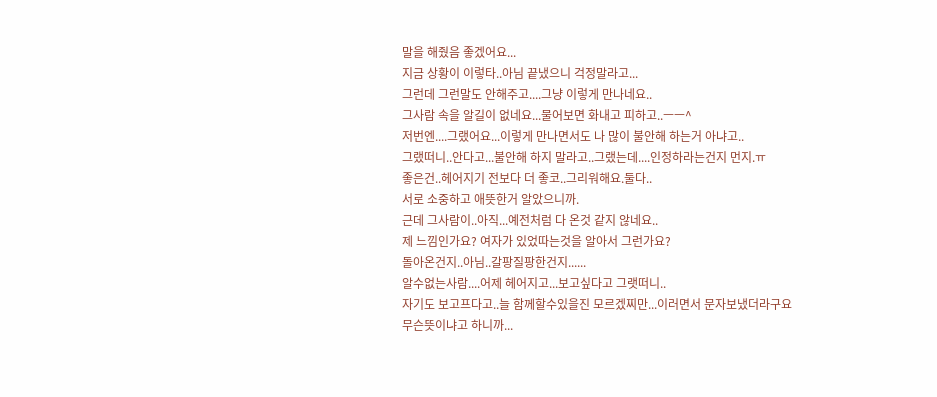말을 해줬음 좋겠어요...
지금 상황이 이렇타..아님 끝냈으니 걱정말라고...
그런데 그런말도 안해주고....그냥 이렇게 만나네요..
그사람 속을 알길이 없네요...물어보면 화내고 피하고..ㅡㅡ^
저번엔....그랬어요...이렇게 만나면서도 나 많이 불안해 하는거 아냐고..
그랬떠니..안다고...불안해 하지 말라고..그랬는데....인정하라는건지 먼지.ㅠ
좋은건..헤어지기 전보다 더 좋코..그리워해요.둘다..
서로 소중하고 애뜻한거 알았으니까.
근데 그사람이..아직...예전처럼 다 온것 같지 않네요..
제 느낌인가요? 여자가 있었따는것을 알아서 그런가요?
돌아온건지..아님..갈팡질팡한건지......
알수없는사람....어제 헤어지고...보고싶다고 그랫떠니..
자기도 보고프다고..늘 함께할수있을진 모르겠찌만...이러면서 문자보냈더라구요
무슨뜻이냐고 하니까...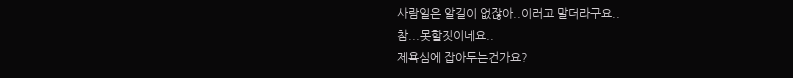사람일은 알길이 없잖아..이러고 말더라구요..
참...못할짓이네요..
제욕심에 잡아두는건가요?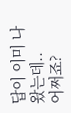답이 이미 나왔는데..
어쩌죠?